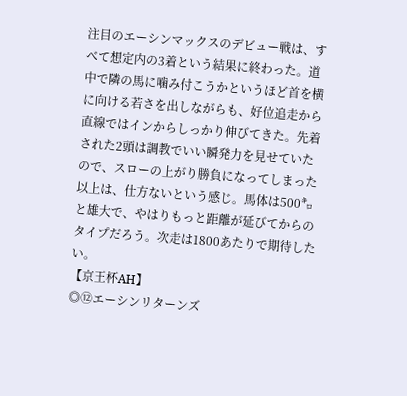注目のエーシンマックスのデビュー戦は、すべて想定内の3着という結果に終わった。道中で隣の馬に噛み付こうかというほど首を横に向ける若さを出しながらも、好位追走から直線ではインからしっかり伸びてきた。先着された2頭は調教でいい瞬発力を見せていたので、スローの上がり勝負になってしまった以上は、仕方ないという感じ。馬体は500㌔と雄大で、やはりもっと距離が延びてからのタイプだろう。次走は1800あたりで期待したい。
【京王杯AH】
◎⑫エーシンリターンズ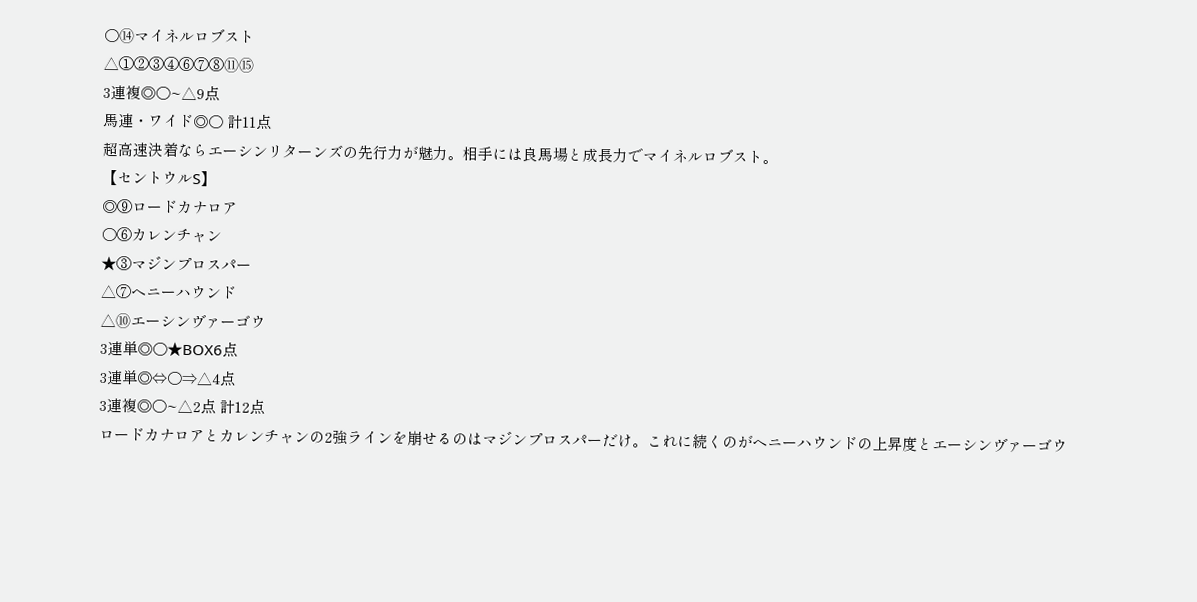○⑭マイネルロブスト
△①②③④⑥⑦⑧⑪⑮
3連複◎○~△9点
馬連・ワイド◎○ 計11点
超高速決着ならエーシンリターンズの先行力が魅力。相手には良馬場と成長力でマイネルロブスト。
【セントウルS】
◎⑨ロードカナロア
○⑥カレンチャン
★③マジンプロスパー
△⑦ヘニーハウンド
△⑩エーシンヴァーゴウ
3連単◎○★BOX6点
3連単◎⇔○⇒△4点
3連複◎○~△2点 計12点
ロードカナロアとカレンチャンの2強ラインを崩せるのはマジンプロスパーだけ。これに続くのがヘニーハウンドの上昇度とエーシンヴァーゴウ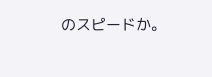のスピードか。